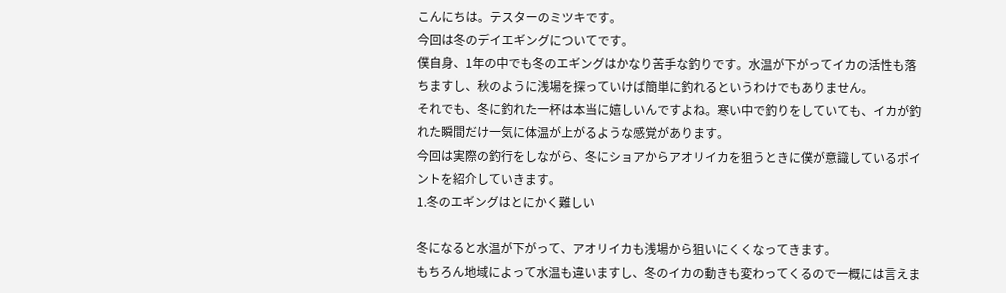こんにちは。テスターのミツキです。
今回は冬のデイエギングについてです。
僕自身、1年の中でも冬のエギングはかなり苦手な釣りです。水温が下がってイカの活性も落ちますし、秋のように浅場を探っていけば簡単に釣れるというわけでもありません。
それでも、冬に釣れた一杯は本当に嬉しいんですよね。寒い中で釣りをしていても、イカが釣れた瞬間だけ一気に体温が上がるような感覚があります。
今回は実際の釣行をしながら、冬にショアからアオリイカを狙うときに僕が意識しているポイントを紹介していきます。
1.冬のエギングはとにかく難しい

冬になると水温が下がって、アオリイカも浅場から狙いにくくなってきます。
もちろん地域によって水温も違いますし、冬のイカの動きも変わってくるので一概には言えま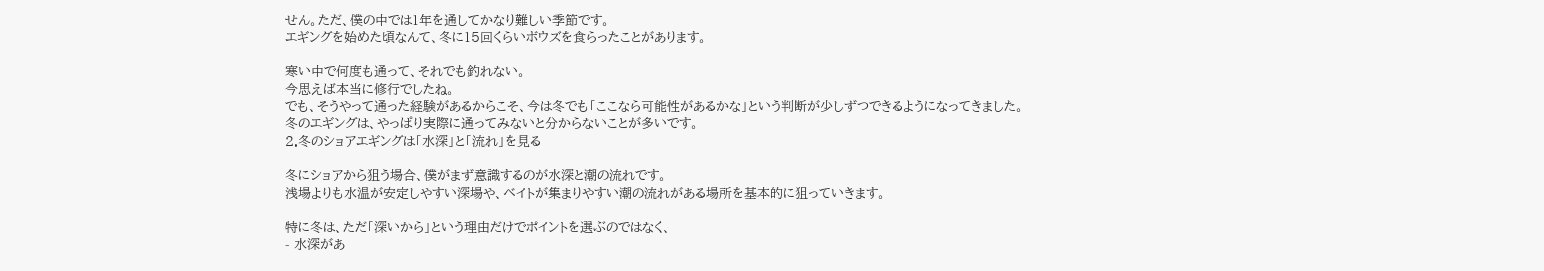せん。ただ、僕の中では1年を通してかなり難しい季節です。
エギングを始めた頃なんて、冬に15回くらいボウズを食らったことがあります。

寒い中で何度も通って、それでも釣れない。
今思えば本当に修行でしたね。
でも、そうやって通った経験があるからこそ、今は冬でも「ここなら可能性があるかな」という判断が少しずつできるようになってきました。
冬のエギングは、やっぱり実際に通ってみないと分からないことが多いです。
2.冬のショアエギングは「水深」と「流れ」を見る

冬にショアから狙う場合、僕がまず意識するのが水深と潮の流れです。
浅場よりも水温が安定しやすい深場や、ベイトが集まりやすい潮の流れがある場所を基本的に狙っていきます。

特に冬は、ただ「深いから」という理由だけでポイントを選ぶのではなく、
- 水深があ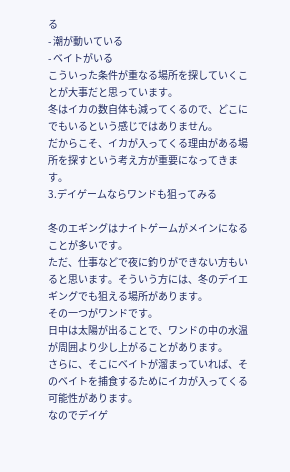る
- 潮が動いている
- ベイトがいる
こういった条件が重なる場所を探していくことが大事だと思っています。
冬はイカの数自体も減ってくるので、どこにでもいるという感じではありません。
だからこそ、イカが入ってくる理由がある場所を探すという考え方が重要になってきます。
3.デイゲームならワンドも狙ってみる

冬のエギングはナイトゲームがメインになることが多いです。
ただ、仕事などで夜に釣りができない方もいると思います。そういう方には、冬のデイエギングでも狙える場所があります。
その一つがワンドです。
日中は太陽が出ることで、ワンドの中の水温が周囲より少し上がることがあります。
さらに、そこにベイトが溜まっていれば、そのベイトを捕食するためにイカが入ってくる可能性があります。
なのでデイゲ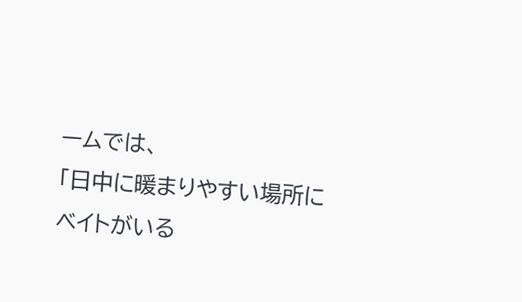ームでは、
「日中に暖まりやすい場所にベイトがいる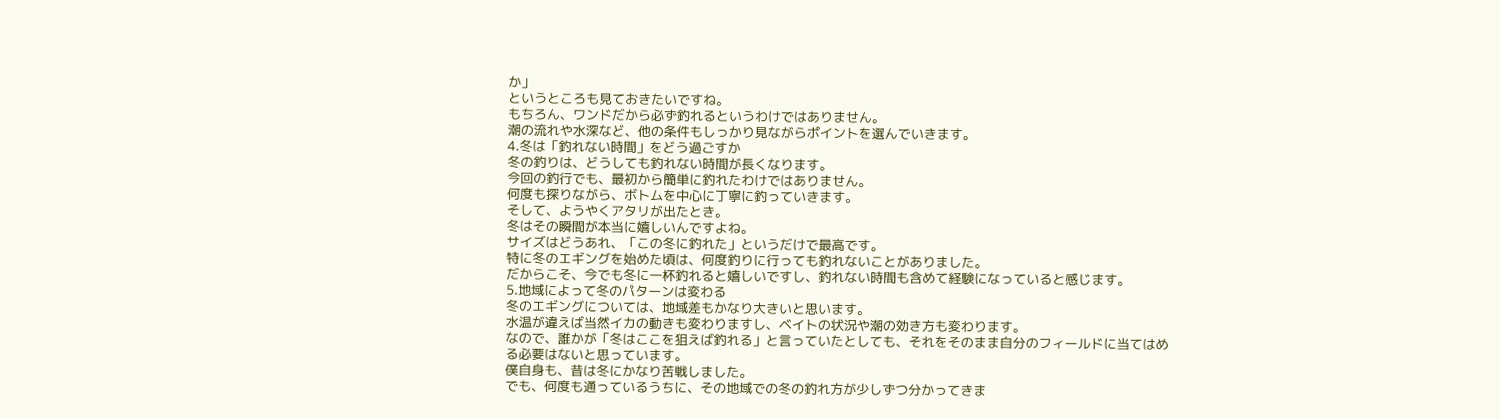か」
というところも見ておきたいですね。
もちろん、ワンドだから必ず釣れるというわけではありません。
潮の流れや水深など、他の条件もしっかり見ながらポイントを選んでいきます。
4.冬は「釣れない時間」をどう過ごすか
冬の釣りは、どうしても釣れない時間が長くなります。
今回の釣行でも、最初から簡単に釣れたわけではありません。
何度も探りながら、ボトムを中心に丁寧に釣っていきます。
そして、ようやくアタリが出たとき。
冬はその瞬間が本当に嬉しいんですよね。
サイズはどうあれ、「この冬に釣れた」というだけで最高です。
特に冬のエギングを始めた頃は、何度釣りに行っても釣れないことがありました。
だからこそ、今でも冬に一杯釣れると嬉しいですし、釣れない時間も含めて経験になっていると感じます。
5.地域によって冬のパターンは変わる
冬のエギングについては、地域差もかなり大きいと思います。
水温が違えば当然イカの動きも変わりますし、ベイトの状況や潮の効き方も変わります。
なので、誰かが「冬はここを狙えば釣れる」と言っていたとしても、それをそのまま自分のフィールドに当てはめる必要はないと思っています。
僕自身も、昔は冬にかなり苦戦しました。
でも、何度も通っているうちに、その地域での冬の釣れ方が少しずつ分かってきま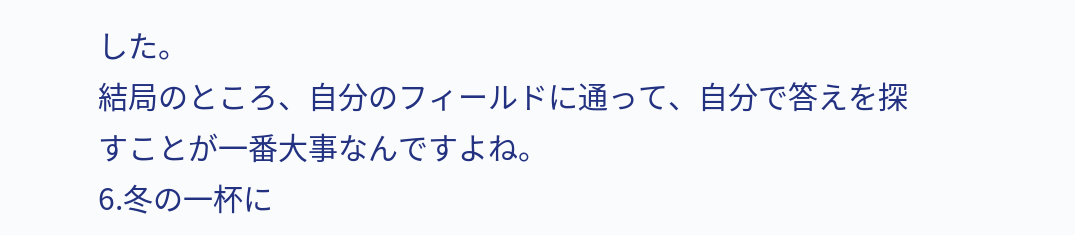した。
結局のところ、自分のフィールドに通って、自分で答えを探すことが一番大事なんですよね。
6.冬の一杯に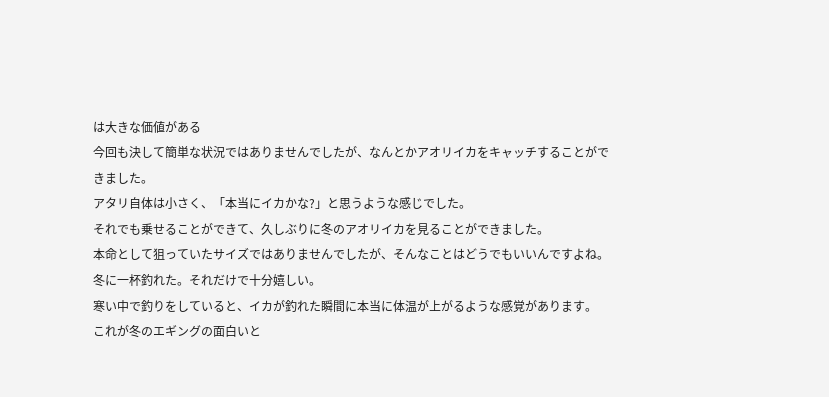は大きな価値がある
今回も決して簡単な状況ではありませんでしたが、なんとかアオリイカをキャッチすることができました。
アタリ自体は小さく、「本当にイカかな?」と思うような感じでした。
それでも乗せることができて、久しぶりに冬のアオリイカを見ることができました。
本命として狙っていたサイズではありませんでしたが、そんなことはどうでもいいんですよね。
冬に一杯釣れた。それだけで十分嬉しい。
寒い中で釣りをしていると、イカが釣れた瞬間に本当に体温が上がるような感覚があります。
これが冬のエギングの面白いと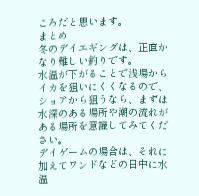ころだと思います。
まとめ
冬のデイエギングは、正直かなり難しい釣りです。
水温が下がることで浅場からイカを狙いにくくなるので、ショアから狙うなら、まずは水深のある場所や潮の流れがある場所を意識してみてください。
デイゲームの場合は、それに加えてワンドなどの日中に水温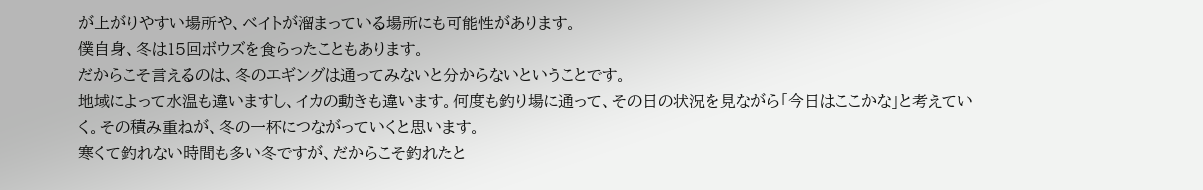が上がりやすい場所や、ベイトが溜まっている場所にも可能性があります。
僕自身、冬は15回ボウズを食らったこともあります。
だからこそ言えるのは、冬のエギングは通ってみないと分からないということです。
地域によって水温も違いますし、イカの動きも違います。何度も釣り場に通って、その日の状況を見ながら「今日はここかな」と考えていく。その積み重ねが、冬の一杯につながっていくと思います。
寒くて釣れない時間も多い冬ですが、だからこそ釣れたと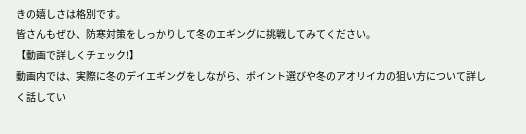きの嬉しさは格別です。
皆さんもぜひ、防寒対策をしっかりして冬のエギングに挑戦してみてください。
【動画で詳しくチェック!】
動画内では、実際に冬のデイエギングをしながら、ポイント選びや冬のアオリイカの狙い方について詳しく話してい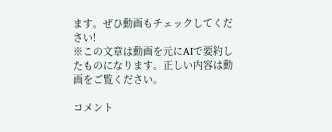ます。ぜひ動画もチェックしてください!
※この文章は動画を元にAIで要約したものになります。正しい内容は動画をご覧ください。

コメント